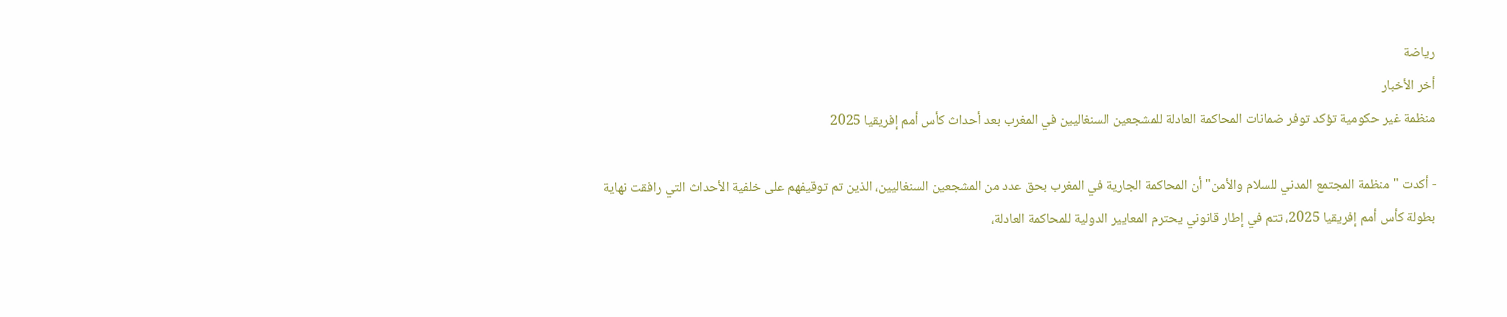رياضة
أخر الأخبار
منظمة غير حكومية تؤكد توفر ضمانات المحاكمة العادلة للمشجعين السنغاليين في المغرب بعد أحداث كأس أمم إفريقيا 2025

- أكدت "منظمة المجتمع المدني للسلام والأمن" أن المحاكمة الجارية في المغرب بحق عدد من المشجعين السنغاليين، الذين تم توقيفهم على خلفية الأحداث التي رافقت نهاية بطولة كأس أمم إفريقيا 2025، تتم في إطار قانوني يحترم المعايير الدولية للمحاكمة العادلة،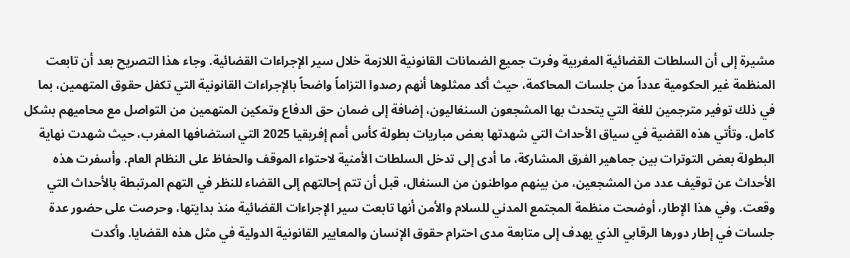مشيرة إلى أن السلطات القضائية المغربية وفرت جميع الضمانات القانونية اللازمة خلال سير الإجراءات القضائية. وجاء هذا التصريح بعد أن تابعت المنظمة غير الحكومية عدداً من جلسات المحاكمة، حيث أكد ممثلوها أنهم رصدوا التزاماً واضحاً بالإجراءات القانونية التي تكفل حقوق المتهمين، بما في ذلك توفير مترجمين للغة التي يتحدث بها المشجعون السنغاليون، إضافة إلى ضمان حق الدفاع وتمكين المتهمين من التواصل مع محاميهم بشكل كامل. وتأتي هذه القضية في سياق الأحداث التي شهدتها بعض مباريات بطولة كأس أمم إفريقيا 2025 التي استضافها المغرب، حيث شهدت نهاية البطولة بعض التوترات بين جماهير الفرق المشاركة، ما أدى إلى تدخل السلطات الأمنية لاحتواء الموقف والحفاظ على النظام العام. وأسفرت هذه الأحداث عن توقيف عدد من المشجعين، من بينهم مواطنون من السنغال، قبل أن تتم إحالتهم إلى القضاء للنظر في التهم المرتبطة بالأحداث التي وقعت. وفي هذا الإطار، أوضحت منظمة المجتمع المدني للسلام والأمن أنها تابعت سير الإجراءات القضائية منذ بدايتها، وحرصت على حضور عدة جلسات في إطار دورها الرقابي الذي يهدف إلى متابعة مدى احترام حقوق الإنسان والمعايير القانونية الدولية في مثل هذه القضايا. وأكدت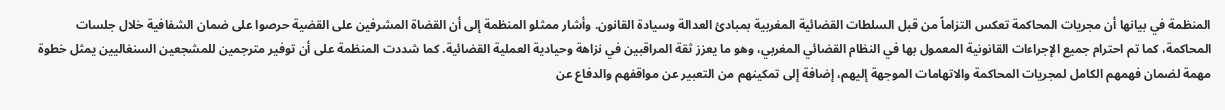المنظمة في بيانها أن مجريات المحاكمة تعكس التزاماً من قبل السلطات القضائية المغربية بمبادئ العدالة وسيادة القانون. وأشار ممثلو المنظمة إلى أن القضاة المشرفين على القضية حرصوا على ضمان الشفافية خلال جلسات المحاكمة، كما تم احترام جميع الإجراءات القانونية المعمول بها في النظام القضائي المغربي، وهو ما يعزز ثقة المراقبين في نزاهة وحيادية العملية القضائية. كما شددت المنظمة على أن توفير مترجمين للمشجعين السنغاليين يمثل خطوة مهمة لضمان فهمهم الكامل لمجريات المحاكمة والاتهامات الموجهة إليهم، إضافة إلى تمكينهم من التعبير عن مواقفهم والدفاع عن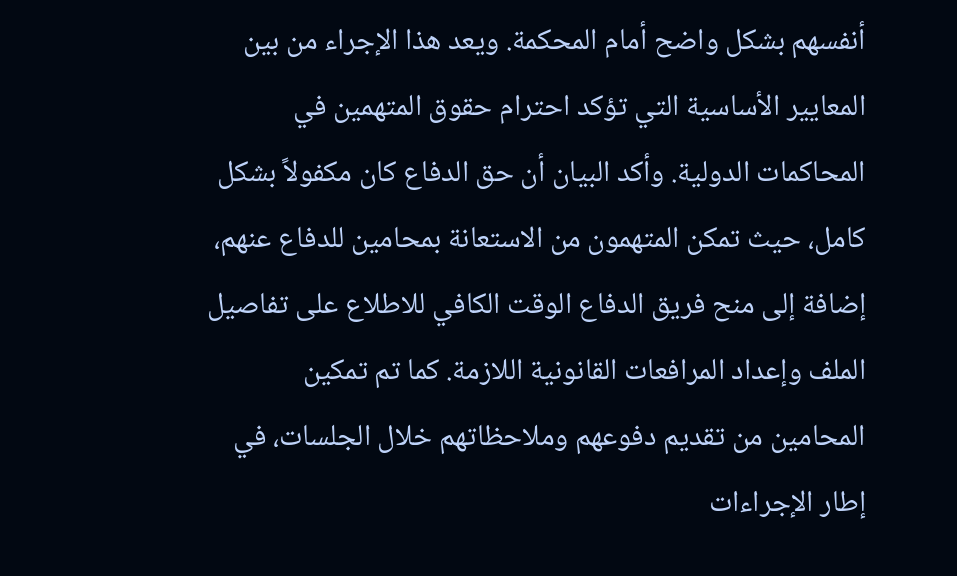أنفسهم بشكل واضح أمام المحكمة. ويعد هذا الإجراء من بين المعايير الأساسية التي تؤكد احترام حقوق المتهمين في المحاكمات الدولية. وأكد البيان أن حق الدفاع كان مكفولاً بشكل كامل، حيث تمكن المتهمون من الاستعانة بمحامين للدفاع عنهم، إضافة إلى منح فريق الدفاع الوقت الكافي للاطلاع على تفاصيل الملف وإعداد المرافعات القانونية اللازمة. كما تم تمكين المحامين من تقديم دفوعهم وملاحظاتهم خلال الجلسات، في إطار الإجراءات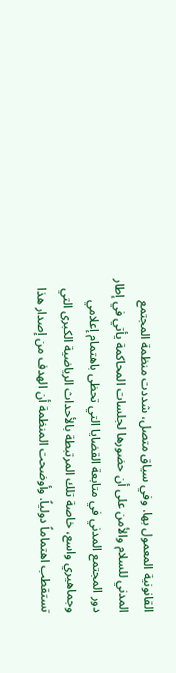القانونية المعمول بها. وفي سياق متصل، شددت منظمة المجتمع المدني للسلام والأمن على أن حضورها لجلسات المحاكمة يأتي في إطار دور المجتمع المدني في متابعة القضايا التي تحظى باهتمام إعلامي وجماهيري واسع، خاصة تلك المرتبطة بالأحداث الرياضية الكبرى التي تستقطب اهتماماً دولياً. وأوضحت المنظمة أن الهدف من إصدار هذا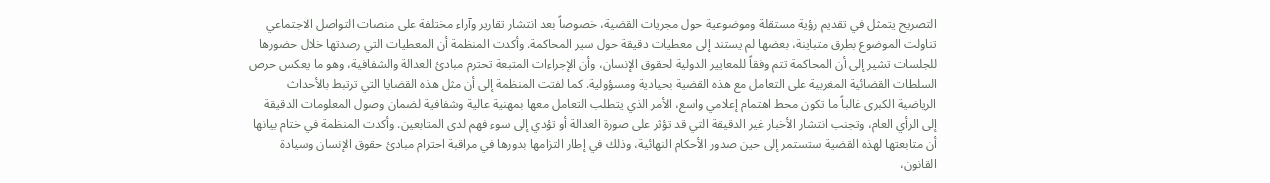التصريح يتمثل في تقديم رؤية مستقلة وموضوعية حول مجريات القضية، خصوصاً بعد انتشار تقارير وآراء مختلفة على منصات التواصل الاجتماعي تناولت الموضوع بطرق متباينة، بعضها لم يستند إلى معطيات دقيقة حول سير المحاكمة. وأكدت المنظمة أن المعطيات التي رصدتها خلال حضورها للجلسات تشير إلى أن المحاكمة تتم وفقاً للمعايير الدولية لحقوق الإنسان، وأن الإجراءات المتبعة تحترم مبادئ العدالة والشفافية، وهو ما يعكس حرص السلطات القضائية المغربية على التعامل مع هذه القضية بحيادية ومسؤولية. كما لفتت المنظمة إلى أن مثل هذه القضايا التي ترتبط بالأحداث الرياضية الكبرى غالباً ما تكون محط اهتمام إعلامي واسع، الأمر الذي يتطلب التعامل معها بمهنية عالية وشفافية لضمان وصول المعلومات الدقيقة إلى الرأي العام، وتجنب انتشار الأخبار غير الدقيقة التي قد تؤثر على صورة العدالة أو تؤدي إلى سوء فهم لدى المتابعين. وأكدت المنظمة في ختام بيانها أن متابعتها لهذه القضية ستستمر إلى حين صدور الأحكام النهائية، وذلك في إطار التزامها بدورها في مراقبة احترام مبادئ حقوق الإنسان وسيادة القانون،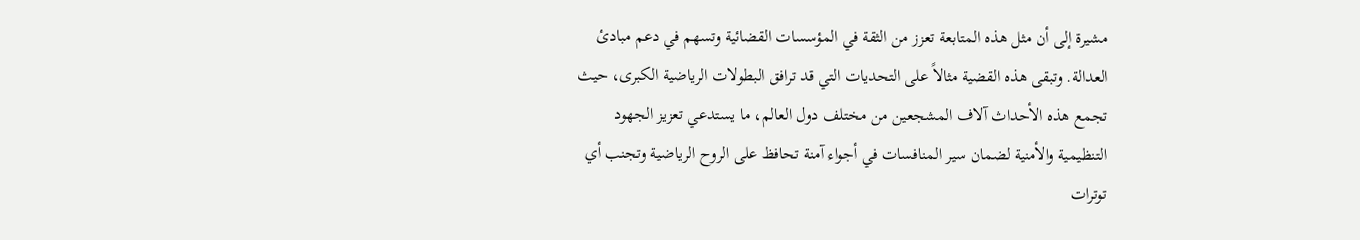مشيرة إلى أن مثل هذه المتابعة تعزز من الثقة في المؤسسات القضائية وتسهم في دعم مبادئ العدالة. وتبقى هذه القضية مثالاً على التحديات التي قد ترافق البطولات الرياضية الكبرى، حيث تجمع هذه الأحداث آلاف المشجعين من مختلف دول العالم، ما يستدعي تعزيز الجهود التنظيمية والأمنية لضمان سير المنافسات في أجواء آمنة تحافظ على الروح الرياضية وتجنب أي توترات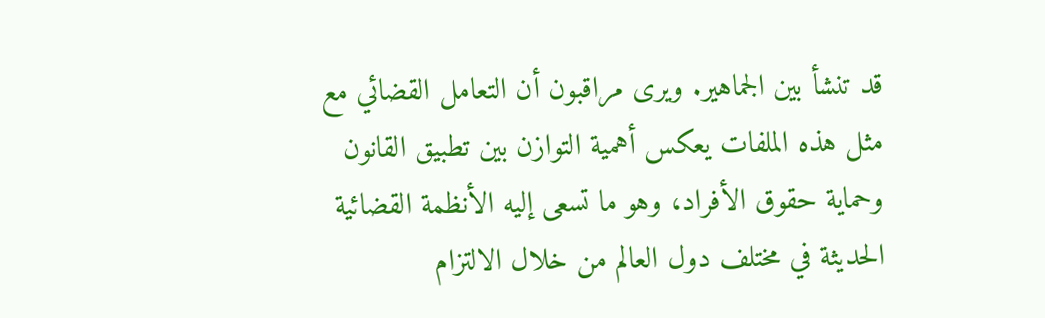قد تنشأ بين الجماهير. ويرى مراقبون أن التعامل القضائي مع مثل هذه الملفات يعكس أهمية التوازن بين تطبيق القانون وحماية حقوق الأفراد، وهو ما تسعى إليه الأنظمة القضائية الحديثة في مختلف دول العالم من خلال الالتزام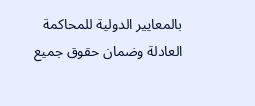بالمعايير الدولية للمحاكمة العادلة وضمان حقوق جميع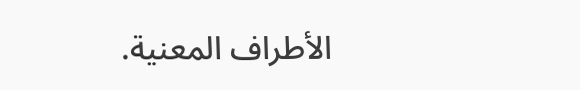الأطراف المعنية.